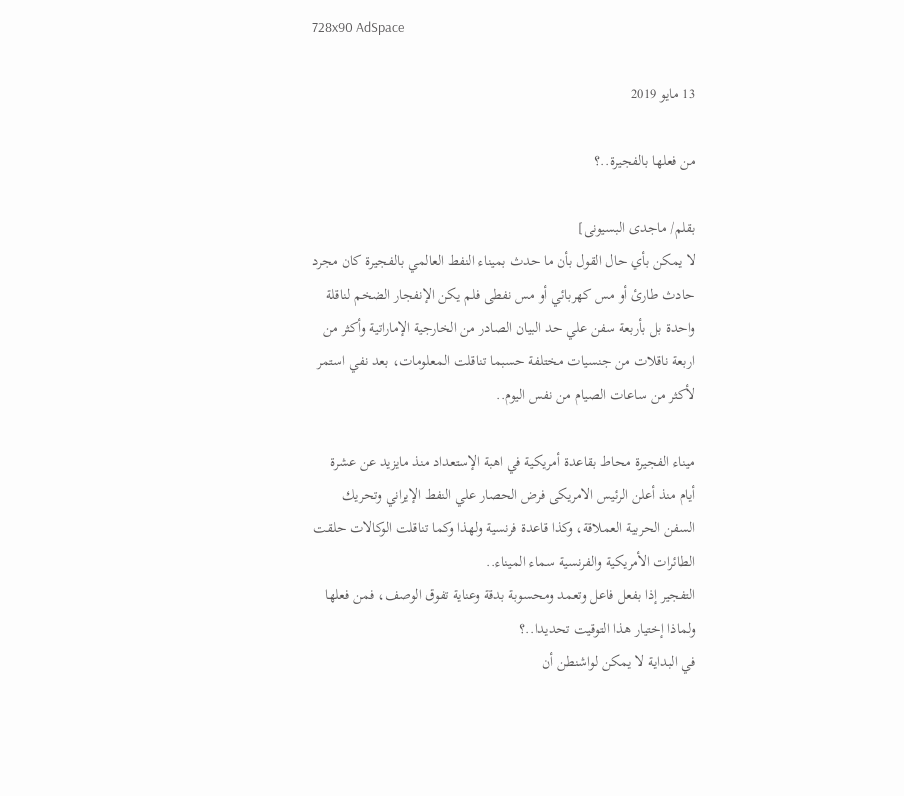728x90 AdSpace

13 مايو 2019

من فعلها بالفجيرة..؟

بقلم/ ماجدى البسيونى]
لا يمكن بأي حال القول بأن ما حدث بميناء النفط العالمي بالفجيرة كان مجرد حادث طارئ أو مس كهربائي أو مس نفطى فلم يكن الإنفجار الضخم لناقلة واحدة بل بأربعة سفن علي حد البيان الصادر من الخارجية الإماراتية وأكثر من اربعة ناقلات من جنسيات مختلفة حسبما تناقلت المعلومات، بعد نفي استمر لأكثر من ساعات الصيام من نفس اليوم..

ميناء الفجيرة محاط بقاعدة أمريكية في اهبة الإستعداد منذ مايزيد عن عشرة أيام منذ أعلن الرئيس الامريكى فرض الحصار علي النفط الإيراني وتحريك السفن الحربية العملاقة، وكذا قاعدة فرنسية ولهذا وكما تناقلت الوكالات حلقت الطائرات الأمريكية والفرنسية سماء الميناء..
التفجير إذا بفعل فاعل وتعمد ومحسوبة بدقة وعناية تفوق الوصف، فمن فعلها ولماذا إختيار هذا التوقيت تحديدا..؟
في البداية لا يمكن لواشنطن أن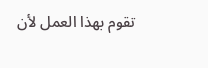تقوم بهذا العمل لأن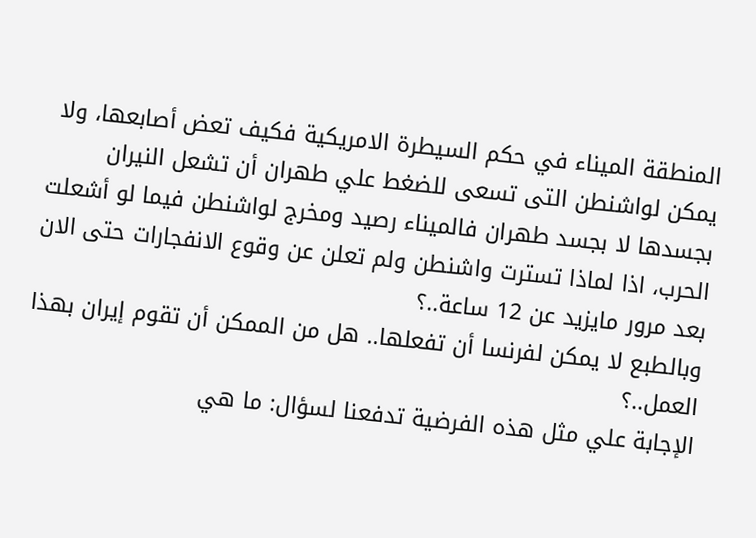المنطقة الميناء في حكم السيطرة الامريكية فكيف تعض أصابعها، ولا يمكن لواشنطن التى تسعى للضغط علي طهران أن تشعل النيران بجسدها لا بجسد طهران فالميناء رصيد ومخرج لواشنطن فيما لو أشعلت الحرب، اذا لماذا تسترت واشنطن ولم تعلن عن وقوع الانفجارات حتى الان بعد مرور مايزيد عن 12 ساعة..؟
وبالطبع لا يمكن لفرنسا أن تفعلها.. هل من الممكن أن تقوم إيران بهذا العمل..؟
الإجابة علي مثل هذه الفرضية تدفعنا لسؤال: ما هي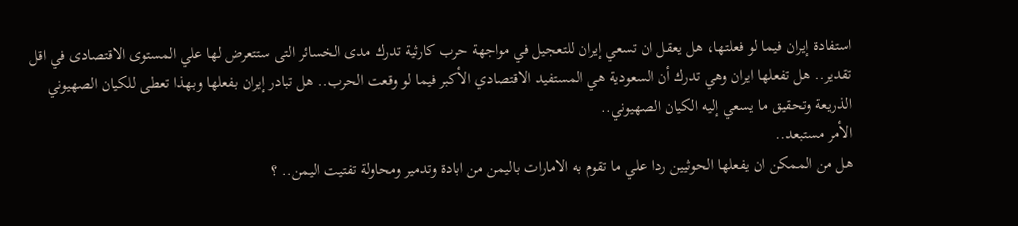استفادة إيران فيما لو فعلتها، هل يعقل ان تسعي إيران للتعجيل في مواجهة حرب كارثية تدرك مدى الخسائر التى ستتعرض لها علي المستوى الاقتصادى في اقل تقدير.. هل تفعلها ايران وهي تدرك أن السعودية هي المستفيد الاقتصادي الأكبر فيما لو وقعت الحرب.. هل تبادر إيران بفعلها وبهذا تعطى للكيان الصهيوني الذريعة وتحقيق ما يسعي إليه الكيان الصهيوني..
الأمر مستبعد..
هل من الممكن ان يفعلها الحوثيين ردا علي ما تقوم به الامارات باليمن من ابادة وتدمير ومحاولة تفتيت اليمن.. ؟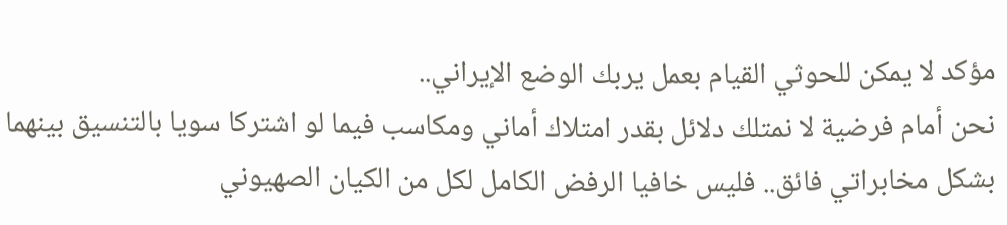مؤكد لا يمكن للحوثي القيام بعمل يربك الوضع الإيراني..
نحن أمام فرضية لا نمتلك دلائل بقدر امتلاك أماني ومكاسب فيما لو اشتركا سويا بالتنسيق بينهما بشكل مخابراتي فائق.. فليس خافيا الرفض الكامل لكل من الكيان الصهيوني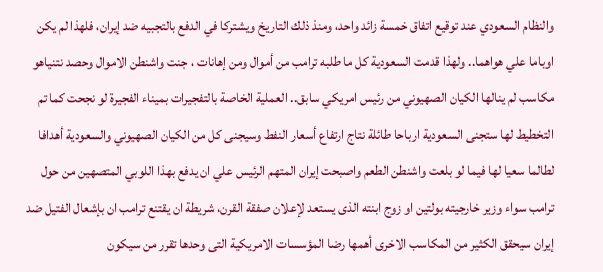والنظام السعودي عند توقيع اتفاق خمسة زائد واحد، ومنذ ذلك التاريخ ويشتركا في الدفع بالتجبيه ضد إيران، فلهذا لم يكن اوباما علي هواهما.. ولهذا قدمت السعودية كل ما طلبه ترامب من أموال ومن إهانات ، جنت واشنطن الاموال وحصد نتنياهو مكاسب لم ينالها الكيان الصهيوني من رئيس امريكي سابق.. العملية الخاصة بالتفجيرات بميناء الفجيرة لو نجحت كما تم التخطيط لها ستجنى السعودية ارباحا طائلة نتاج ارتفاع أسعار النفط وسيجنى كل من الكيان الصهيوني والسعودية أهدافا لطالما سعيا لها فيما لو بلعت واشنطن الطعم واصبحت إيران المتهم الرئيس علي ان يدفع بهذا اللوبي المتصهين من حول ترامب سواء وزير خارجيته بولتين او زوج ابنته الذى يستعد لإعلان صفقة القرن، شريطة ان يقتنع ترامب ان بإشعال الفتيل ضد إيران سيحقق الكثير من المكاسب الاخرى أهمها رضا المؤسسات الامريكية التى وحدها تقرر من سيكون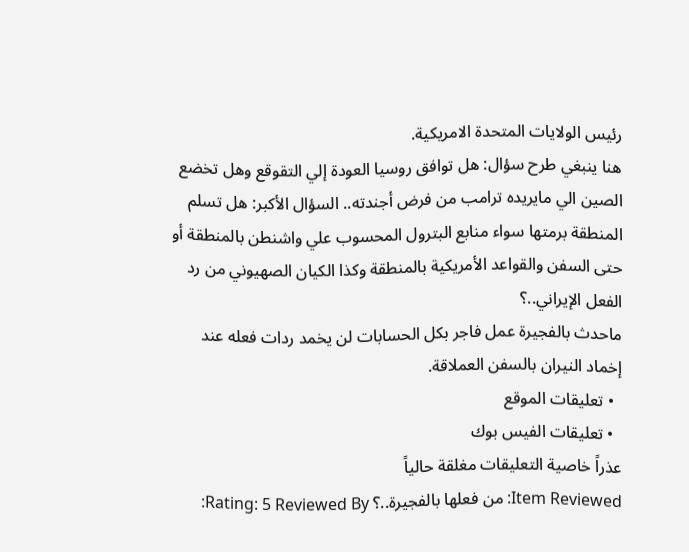رئيس الولايات المتحدة الامريكية.
هنا ينبغي طرح سؤال: هل توافق روسيا العودة إلي التقوقع وهل تخضع الصين الي مايريده ترامب من فرض أجندته.. السؤال الأكبر: هل تسلم المنطقة برمتها سواء منابع البترول المحسوب علي واشنطن بالمنطقة أو حتى السفن والقواعد الأمريكية بالمنطقة وكذا الكيان الصهيوني من رد الفعل الإيراني..؟
ماحدث بالفجيرة عمل فاجر بكل الحسابات لن يخمد ردات فعله عند إخماد النيران بالسفن العملاقة.
  • تعليقات الموقع
  • تعليقات الفيس بوك
عذراً خاصية التعليقات مغلقة حالياً
Item Reviewed: من فعلها بالفجيرة..؟ Rating: 5 Reviewed By: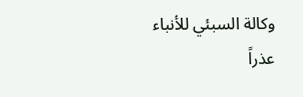وكالة السبئي للأنباء
عذراً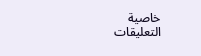خاصية التعليقات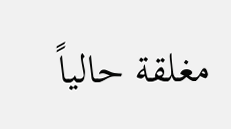مغلقة حالياً